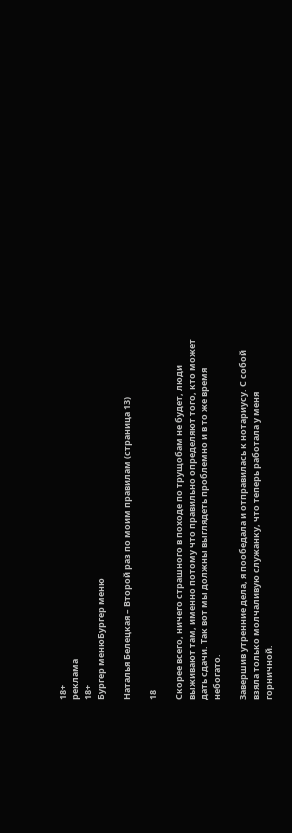18+
реклама
18+
Бургер менюБургер меню

Наталья Белецкая – Второй раз по моим правилам (страница 13)

18

Скорее всего, ничего страшного в походе по трущобам не будет, люди выживают там, именно потому что правильно определяют того, кто может дать сдачи. Так вот мы должны выглядеть проблемно и в то же время небогато.

Завершив утренние дела, я пообедала и отправилась к нотариусу. С собой взяла только молчаливую служанку, что теперь работала у меня горничной.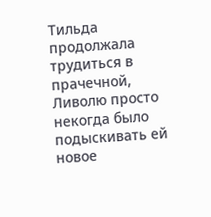Тильда продолжала трудиться в прачечной, Ливолю просто некогда было подыскивать ей новое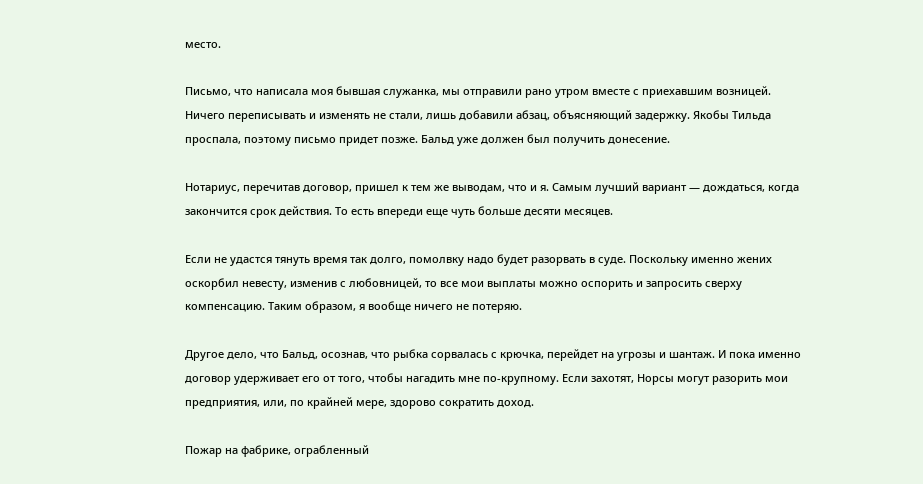место.

Письмо, что написала моя бывшая служанка, мы отправили рано утром вместе с приехавшим возницей. Ничего переписывать и изменять не стали, лишь добавили абзац, объясняющий задержку. Якобы Тильда проспала, поэтому письмо придет позже. Бальд уже должен был получить донесение.

Нотариус, перечитав договор, пришел к тем же выводам, что и я. Самым лучший вариант — дождаться, когда закончится срок действия. То есть впереди еще чуть больше десяти месяцев.

Если не удастся тянуть время так долго, помолвку надо будет разорвать в суде. Поскольку именно жених оскорбил невесту, изменив с любовницей, то все мои выплаты можно оспорить и запросить сверху компенсацию. Таким образом, я вообще ничего не потеряю.

Другое дело, что Бальд, осознав, что рыбка сорвалась с крючка, перейдет на угрозы и шантаж. И пока именно договор удерживает его от того, чтобы нагадить мне по-крупному. Если захотят, Норсы могут разорить мои предприятия, или, по крайней мере, здорово сократить доход.

Пожар на фабрике, ограбленный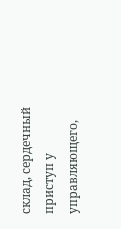склад, сердечный приступ у управляющего,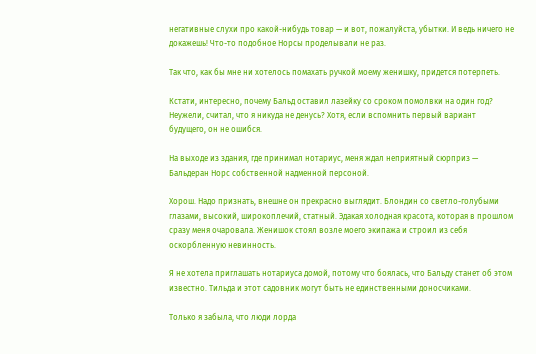негативные слухи про какой-нибудь товар — и вот, пожалуйста, убытки. И ведь ничего не докажешь! Что-то подобное Норсы проделывали не раз.

Так что, как бы мне ни хотелось помахать ручкой моему женишку, придется потерпеть.

Кстати, интересно, почему Бальд оставил лазейку со сроком помолвки на один год? Неужели, считал, что я никуда не денусь? Хотя, если вспомнить первый вариант будущего, он не ошибся.

На выходе из здания, где принимал нотариус, меня ждал неприятный сюрприз — Бальдеран Норс собственной надменной персоной.

Хорош. Надо признать, внешне он прекрасно выглядит. Блондин со светло-голубыми глазами, высокий, широкоплечий, статный. Эдакая холодная красота, которая в прошлом сразу меня очаровала. Женишок стоял возле моего экипажа и строил из себя оскорбленную невинность.

Я не хотела приглашать нотариуса домой, потому что боялась, что Бальду станет об этом известно. Тильда и этот садовник могут быть не единственными доносчиками.

Только я забыла, что люди лорда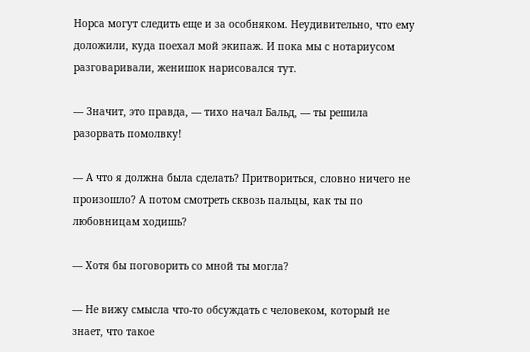Норса могут следить еще и за особняком. Неудивительно, что ему доложили, куда поехал мой экипаж. И пока мы с нотариусом разговаривали, женишок нарисовался тут.

— Значит, это правда, — тихо начал Бальд, — ты решила разорвать помолвку!

— А что я должна была сделать? Притвориться, словно ничего не произошло? А потом смотреть сквозь пальцы, как ты по любовницам ходишь?

— Хотя бы поговорить со мной ты могла?

— Не вижу смысла что-то обсуждать с человеком, который не знает, что такое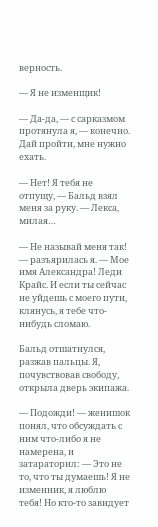верность.

— Я не изменщик!

— Да-да, — с сарказмом протянула я, — конечно. Дай пройти, мне нужно ехать.

— Нет! Я тебя не отпущу, — Бальд взял меня за руку. — Лекса, милая…

— Не называй меня так! — разъярилась я. — Мое имя Александра! Леди Крайс. И если ты сейчас не уйдешь с моего пути, клянусь, я тебе что-нибудь сломаю.

Бальд отшатнулся, разжав пальцы. Я, почувствовав свободу, открыла дверь экипажа.

— Подожди! — женишок понял, что обсуждать с ним что-либо я не намерена, и затараторил: — Это не то, что ты думаешь! Я не изменник, я люблю тебя! Но кто-то завидует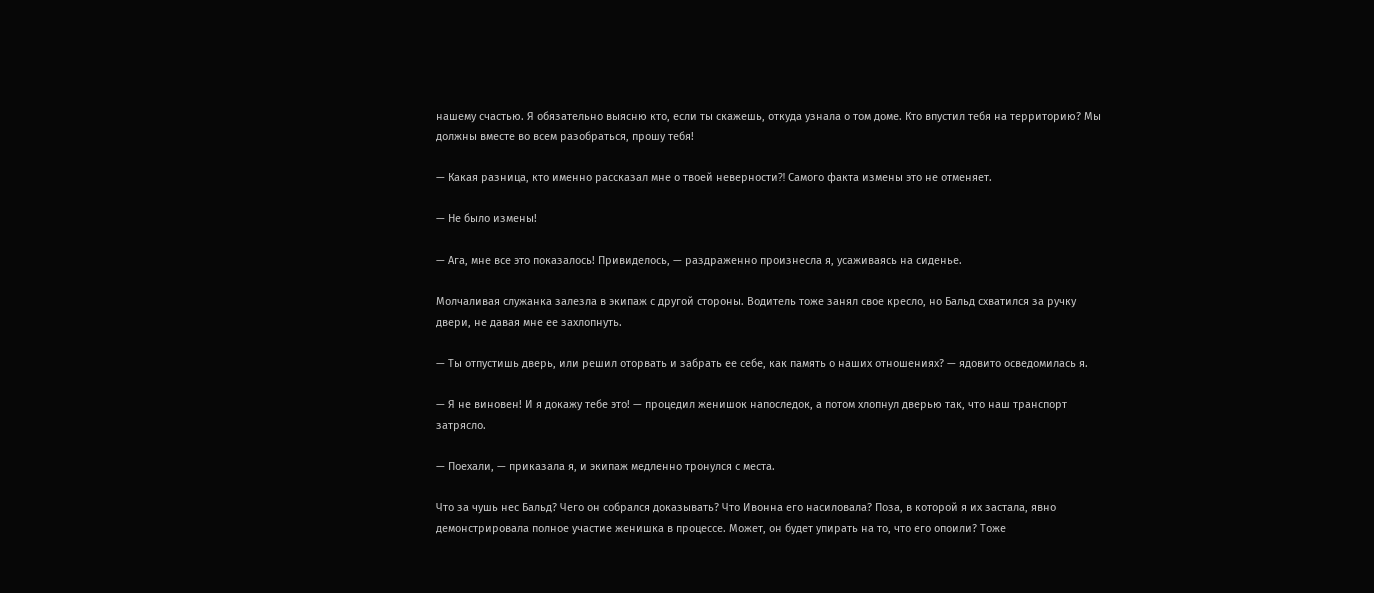нашему счастью. Я обязательно выясню кто, если ты скажешь, откуда узнала о том доме. Кто впустил тебя на территорию? Мы должны вместе во всем разобраться, прошу тебя!

— Какая разница, кто именно рассказал мне о твоей неверности⁈ Самого факта измены это не отменяет.

— Не было измены!

— Ага, мне все это показалось! Привиделось, — раздраженно произнесла я, усаживаясь на сиденье.

Молчаливая служанка залезла в экипаж с другой стороны. Водитель тоже занял свое кресло, но Бальд схватился за ручку двери, не давая мне ее захлопнуть.

— Ты отпустишь дверь, или решил оторвать и забрать ее себе, как память о наших отношениях? — ядовито осведомилась я.

— Я не виновен! И я докажу тебе это! — процедил женишок напоследок, а потом хлопнул дверью так, что наш транспорт затрясло.

— Поехали, — приказала я, и экипаж медленно тронулся с места.

Что за чушь нес Бальд? Чего он собрался доказывать? Что Ивонна его насиловала? Поза, в которой я их застала, явно демонстрировала полное участие женишка в процессе. Может, он будет упирать на то, что его опоили? Тоже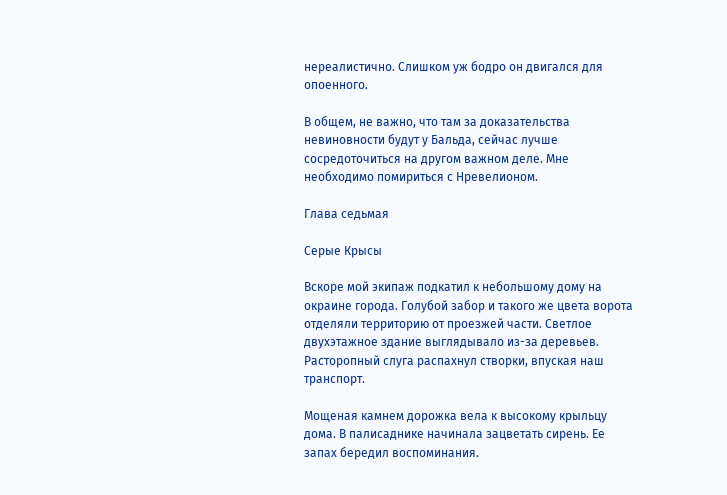нереалистично. Слишком уж бодро он двигался для опоенного.

В общем, не важно, что там за доказательства невиновности будут у Бальда, сейчас лучше сосредоточиться на другом важном деле. Мне необходимо помириться с Нревелионом.

Глава седьмая

Серые Крысы

Вскоре мой экипаж подкатил к небольшому дому на окраине города. Голубой забор и такого же цвета ворота отделяли территорию от проезжей части. Светлое двухэтажное здание выглядывало из-за деревьев. Расторопный слуга распахнул створки, впуская наш транспорт.

Мощеная камнем дорожка вела к высокому крыльцу дома. В палисаднике начинала зацветать сирень. Ее запах бередил воспоминания.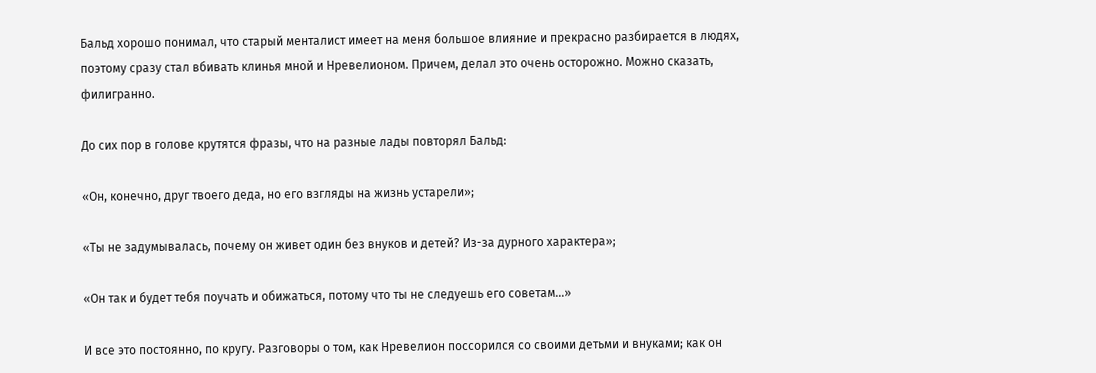Бальд хорошо понимал, что старый менталист имеет на меня большое влияние и прекрасно разбирается в людях, поэтому сразу стал вбивать клинья мной и Нревелионом. Причем, делал это очень осторожно. Можно сказать, филигранно.

До сих пор в голове крутятся фразы, что на разные лады повторял Бальд:

«Он, конечно, друг твоего деда, но его взгляды на жизнь устарели»;

«Ты не задумывалась, почему он живет один без внуков и детей? Из-за дурного характера»;

«Он так и будет тебя поучать и обижаться, потому что ты не следуешь его советам…»

И все это постоянно, по кругу. Разговоры о том, как Нревелион поссорился со своими детьми и внуками; как он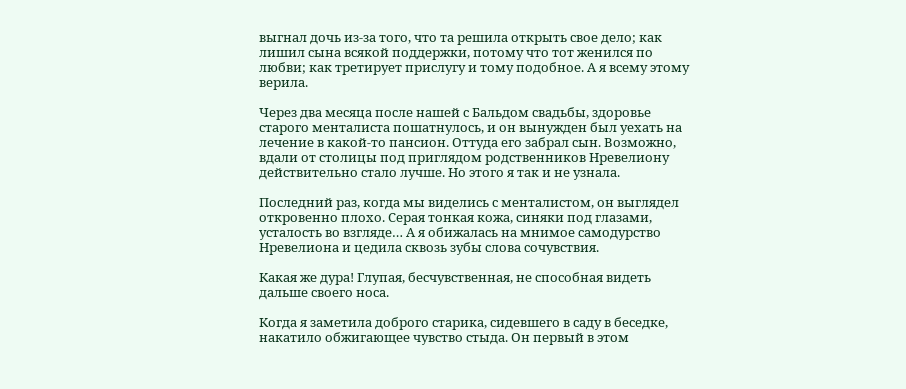выгнал дочь из-за того, что та решила открыть свое дело; как лишил сына всякой поддержки, потому что тот женился по любви; как третирует прислугу и тому подобное. А я всему этому верила.

Через два месяца после нашей с Бальдом свадьбы, здоровье старого менталиста пошатнулось, и он вынужден был уехать на лечение в какой-то пансион. Оттуда его забрал сын. Возможно, вдали от столицы под приглядом родственников Нревелиону действительно стало лучше. Но этого я так и не узнала.

Последний раз, когда мы виделись с менталистом, он выглядел откровенно плохо. Серая тонкая кожа, синяки под глазами, усталость во взгляде… А я обижалась на мнимое самодурство Нревелиона и цедила сквозь зубы слова сочувствия.

Какая же дура! Глупая, бесчувственная, не способная видеть дальше своего носа.

Когда я заметила доброго старика, сидевшего в саду в беседке, накатило обжигающее чувство стыда. Он первый в этом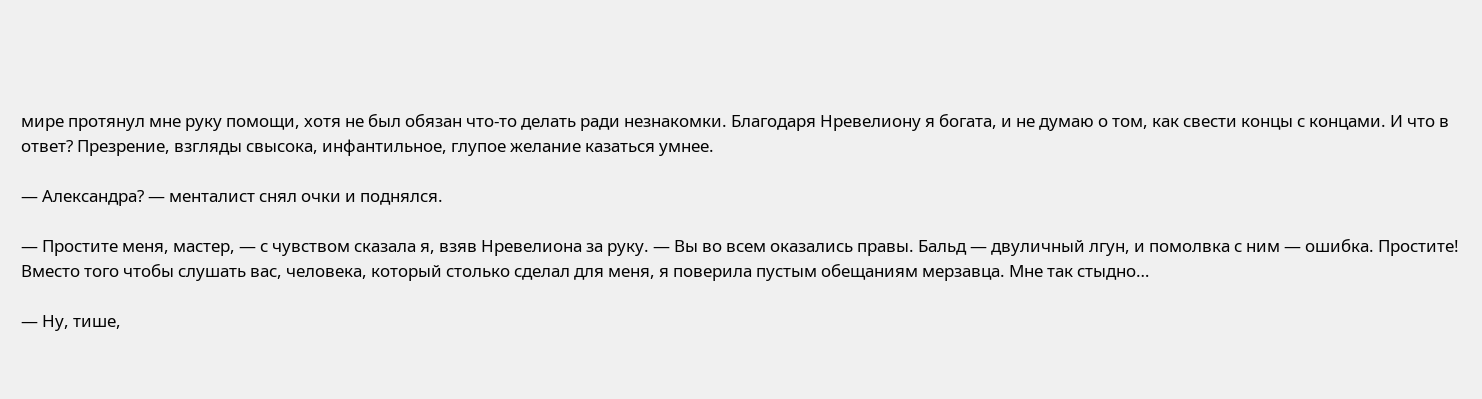мире протянул мне руку помощи, хотя не был обязан что-то делать ради незнакомки. Благодаря Нревелиону я богата, и не думаю о том, как свести концы с концами. И что в ответ? Презрение, взгляды свысока, инфантильное, глупое желание казаться умнее.

— Александра? — менталист снял очки и поднялся.

— Простите меня, мастер, — с чувством сказала я, взяв Нревелиона за руку. — Вы во всем оказались правы. Бальд — двуличный лгун, и помолвка с ним — ошибка. Простите! Вместо того чтобы слушать вас, человека, который столько сделал для меня, я поверила пустым обещаниям мерзавца. Мне так стыдно…

— Ну, тише,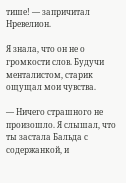тише! — запричитал Нревелион.

Я знала, что он не о громкости слов. Будучи менталистом, старик ощущал мои чувства.

— Ничего страшного не произошло. Я слышал, что ты застала Бальда с содержанкой, и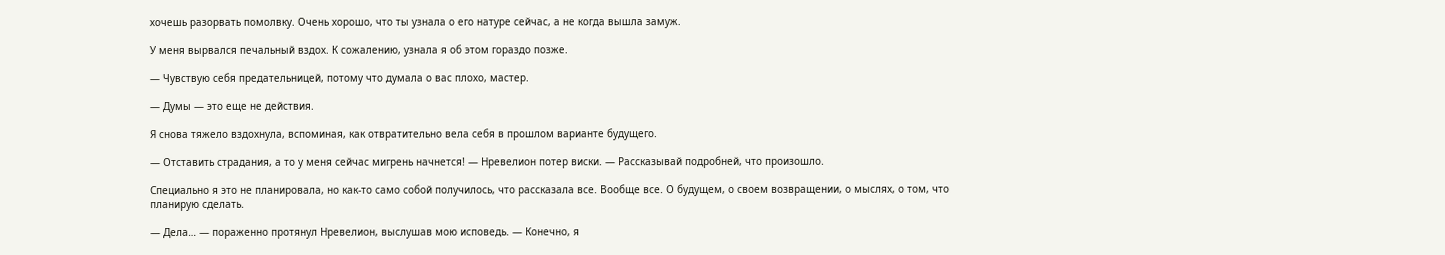хочешь разорвать помолвку. Очень хорошо, что ты узнала о его натуре сейчас, а не когда вышла замуж.

У меня вырвался печальный вздох. К сожалению, узнала я об этом гораздо позже.

— Чувствую себя предательницей, потому что думала о вас плохо, мастер.

— Думы — это еще не действия.

Я снова тяжело вздохнула, вспоминая, как отвратительно вела себя в прошлом варианте будущего.

— Отставить страдания, а то у меня сейчас мигрень начнется! — Нревелион потер виски. — Рассказывай подробней, что произошло.

Специально я это не планировала, но как-то само собой получилось, что рассказала все. Вообще все. О будущем, о своем возвращении, о мыслях, о том, что планирую сделать.

— Дела… — пораженно протянул Нревелион, выслушав мою исповедь. — Конечно, я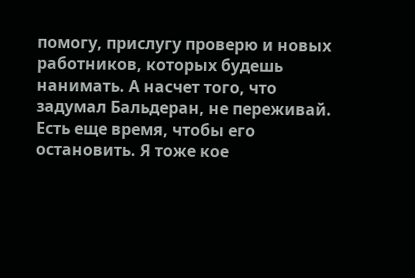помогу, прислугу проверю и новых работников, которых будешь нанимать. А насчет того, что задумал Бальдеран, не переживай. Есть еще время, чтобы его остановить. Я тоже кое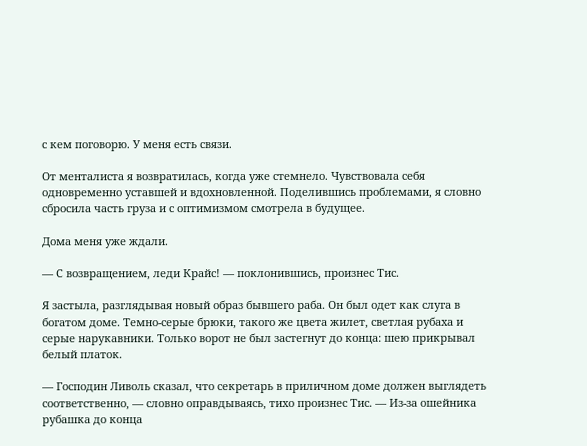с кем поговорю. У меня есть связи.

От менталиста я возвратилась, когда уже стемнело. Чувствовала себя одновременно уставшей и вдохновленной. Поделившись проблемами, я словно сбросила часть груза и с оптимизмом смотрела в будущее.

Дома меня уже ждали.

— С возвращением, леди Крайс! — поклонившись, произнес Тис.

Я застыла, разглядывая новый образ бывшего раба. Он был одет как слуга в богатом доме. Темно-серые брюки, такого же цвета жилет, светлая рубаха и серые нарукавники. Только ворот не был застегнут до конца: шею прикрывал белый платок.

— Господин Ливоль сказал, что секретарь в приличном доме должен выглядеть соответственно, — словно оправдываясь, тихо произнес Тис. — Из-за ошейника рубашка до конца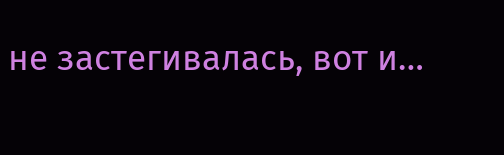не застегивалась, вот и…